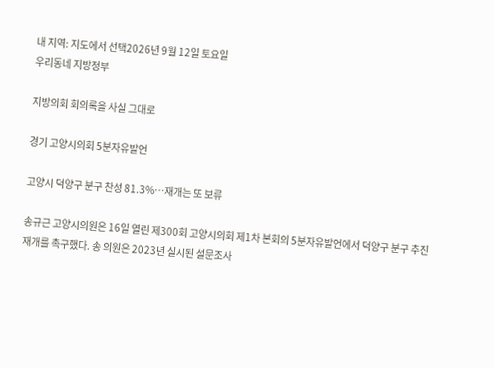내 지역: 지도에서 선택2026년 9월 12일 토요일
우리동네 지방정부

지방의회 회의록을 사실 그대로

경기 고양시의회 5분자유발언

고양시 덕양구 분구 찬성 81.3%…재개는 또 보류

송규근 고양시의원은 16일 열린 제300회 고양시의회 제1차 본회의 5분자유발언에서 덕양구 분구 추진 재개를 촉구했다. 송 의원은 2023년 실시된 설문조사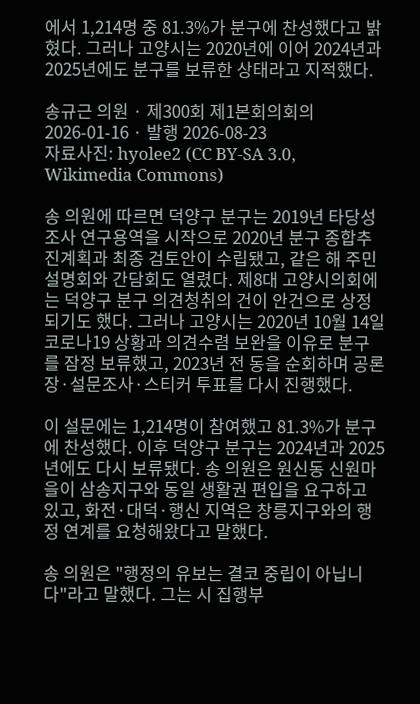에서 1,214명 중 81.3%가 분구에 찬성했다고 밝혔다. 그러나 고양시는 2020년에 이어 2024년과 2025년에도 분구를 보류한 상태라고 지적했다.

송규근 의원 · 제300회 제1본회의회의 2026-01-16 · 발행 2026-08-23
자료사진: hyolee2 (CC BY-SA 3.0, Wikimedia Commons)

송 의원에 따르면 덕양구 분구는 2019년 타당성 조사 연구용역을 시작으로 2020년 분구 종합추진계획과 최종 검토안이 수립됐고, 같은 해 주민설명회와 간담회도 열렸다. 제8대 고양시의회에는 덕양구 분구 의견청취의 건이 안건으로 상정되기도 했다. 그러나 고양시는 2020년 10월 14일 코로나19 상황과 의견수렴 보완을 이유로 분구를 잠정 보류했고, 2023년 전 동을 순회하며 공론장·설문조사·스티커 투표를 다시 진행했다.

이 설문에는 1,214명이 참여했고 81.3%가 분구에 찬성했다. 이후 덕양구 분구는 2024년과 2025년에도 다시 보류됐다. 송 의원은 원신동 신원마을이 삼송지구와 동일 생활권 편입을 요구하고 있고, 화전·대덕·행신 지역은 창릉지구와의 행정 연계를 요청해왔다고 말했다.

송 의원은 "행정의 유보는 결코 중립이 아닙니다"라고 말했다. 그는 시 집행부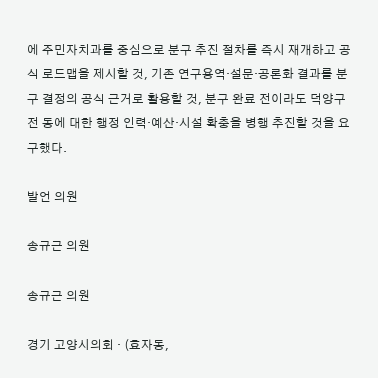에 주민자치과를 중심으로 분구 추진 절차를 즉시 재개하고 공식 로드맵을 제시할 것, 기존 연구용역·설문·공론화 결과를 분구 결정의 공식 근거로 활용할 것, 분구 완료 전이라도 덕양구 전 동에 대한 행정 인력·예산·시설 확충을 병행 추진할 것을 요구했다.

발언 의원

송규근 의원

송규근 의원

경기 고양시의회 · (효자동,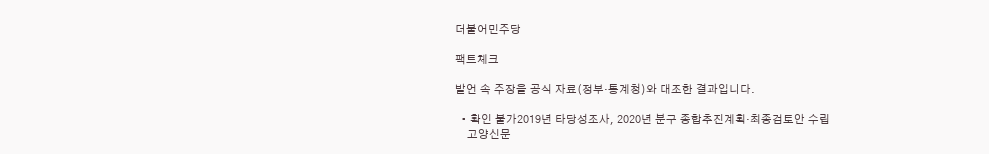더불어민주당

팩트체크

발언 속 주장을 공식 자료(정부·통계청)와 대조한 결과입니다.

  • 확인 불가2019년 타당성조사, 2020년 분구 종합추진계획·최종검토안 수립
    고양신문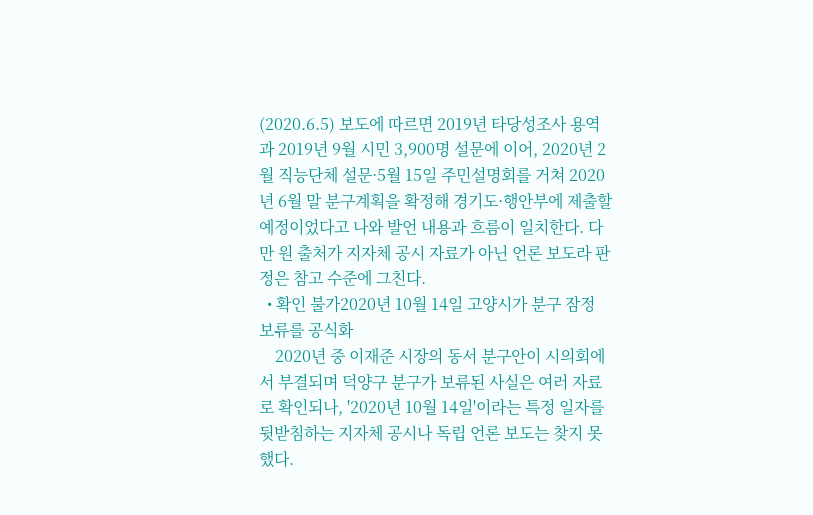(2020.6.5) 보도에 따르면 2019년 타당성조사 용역과 2019년 9월 시민 3,900명 설문에 이어, 2020년 2월 직능단체 설문·5월 15일 주민설명회를 거쳐 2020년 6월 말 분구계획을 확정해 경기도·행안부에 제출할 예정이었다고 나와 발언 내용과 흐름이 일치한다. 다만 원 출처가 지자체 공시 자료가 아닌 언론 보도라 판정은 참고 수준에 그친다.
  • 확인 불가2020년 10월 14일 고양시가 분구 잠정 보류를 공식화
    2020년 중 이재준 시장의 동서 분구안이 시의회에서 부결되며 덕양구 분구가 보류된 사실은 여러 자료로 확인되나, '2020년 10월 14일'이라는 특정 일자를 뒷받침하는 지자체 공시나 독립 언론 보도는 찾지 못했다.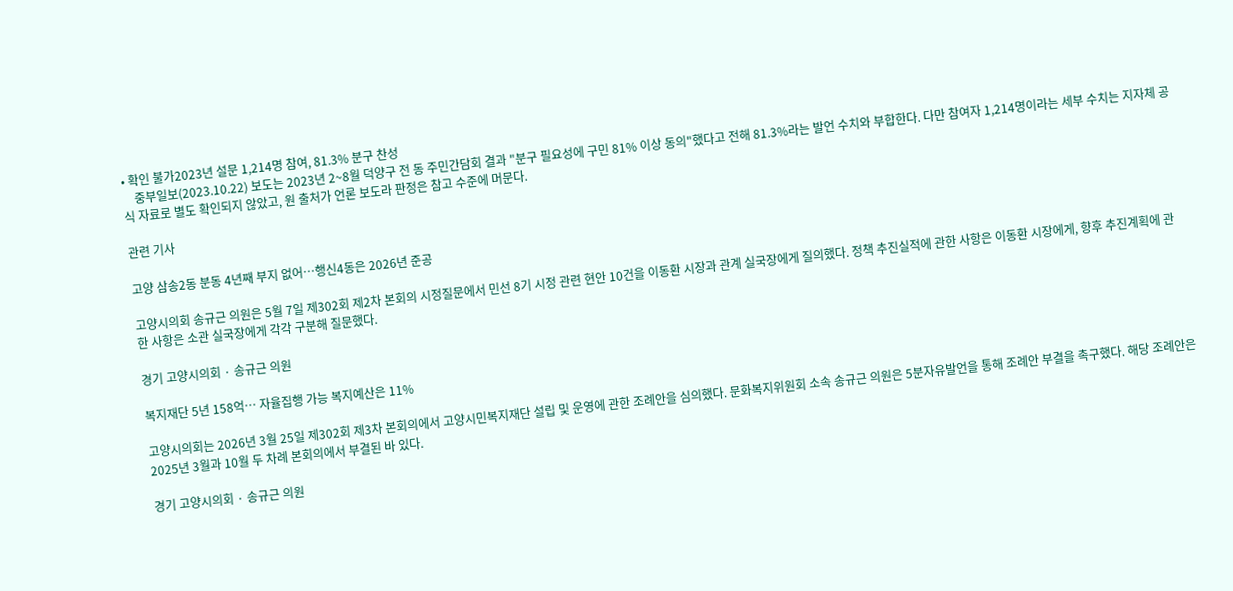• 확인 불가2023년 설문 1,214명 참여, 81.3% 분구 찬성
    중부일보(2023.10.22) 보도는 2023년 2~8월 덕양구 전 동 주민간담회 결과 "분구 필요성에 구민 81% 이상 동의"했다고 전해 81.3%라는 발언 수치와 부합한다. 다만 참여자 1,214명이라는 세부 수치는 지자체 공식 자료로 별도 확인되지 않았고, 원 출처가 언론 보도라 판정은 참고 수준에 머문다.

관련 기사

고양 삼송2동 분동 4년째 부지 없어…행신4동은 2026년 준공

고양시의회 송규근 의원은 5월 7일 제302회 제2차 본회의 시정질문에서 민선 8기 시정 관련 현안 10건을 이동환 시장과 관계 실국장에게 질의했다. 정책 추진실적에 관한 사항은 이동환 시장에게, 향후 추진계획에 관한 사항은 소관 실국장에게 각각 구분해 질문했다.

경기 고양시의회 · 송규근 의원

복지재단 5년 158억… 자율집행 가능 복지예산은 11%

고양시의회는 2026년 3월 25일 제302회 제3차 본회의에서 고양시민복지재단 설립 및 운영에 관한 조례안을 심의했다. 문화복지위원회 소속 송규근 의원은 5분자유발언을 통해 조례안 부결을 촉구했다. 해당 조례안은 2025년 3월과 10월 두 차례 본회의에서 부결된 바 있다.

경기 고양시의회 · 송규근 의원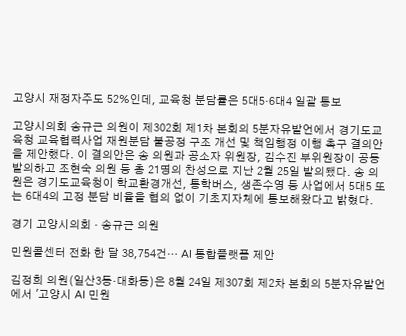고양시 재정자주도 52%인데, 교육청 분담률은 5대5·6대4 일괄 통보

고양시의회 송규근 의원이 제302회 제1차 본회의 5분자유발언에서 경기도교육청 교육협력사업 재원분담 불공정 구조 개선 및 책임행정 이행 촉구 결의안을 제안했다. 이 결의안은 송 의원과 공소자 위원장, 김수진 부위원장이 공동발의하고 조현숙 의원 등 총 21명의 찬성으로 지난 2월 25일 발의됐다. 송 의원은 경기도교육청이 학교환경개선, 통학버스, 생존수영 등 사업에서 5대5 또는 6대4의 고정 분담 비율을 협의 없이 기초지자체에 통보해왔다고 밝혔다.

경기 고양시의회 · 송규근 의원

민원콜센터 전화 한 달 38,754건… AI 통합플랫폼 제안

김정희 의원(일산3동·대화동)은 8월 24일 제307회 제2차 본회의 5분자유발언에서 '고양시 AI 민원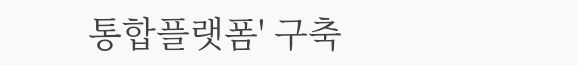통합플랫폼' 구축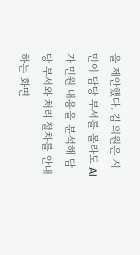을 제안했다. 김 의원은 시민이 담당 부서를 몰라도 AI가 민원 내용을 분석해 담당 부서와 처리 절차를 안내하는 화면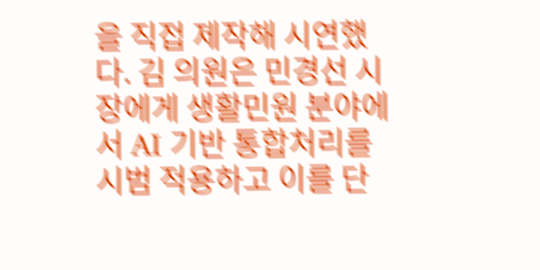을 직접 제작해 시연했다. 김 의원은 민경선 시장에게 생활민원 분야에서 AI 기반 통합처리를 시범 적용하고 이를 단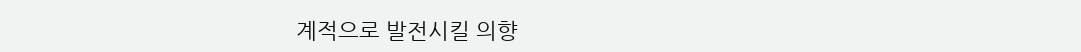계적으로 발전시킬 의향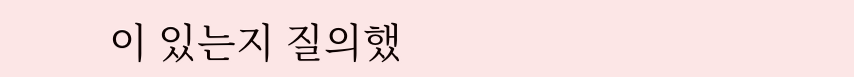이 있는지 질의했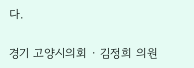다.

경기 고양시의회 · 김정희 의원